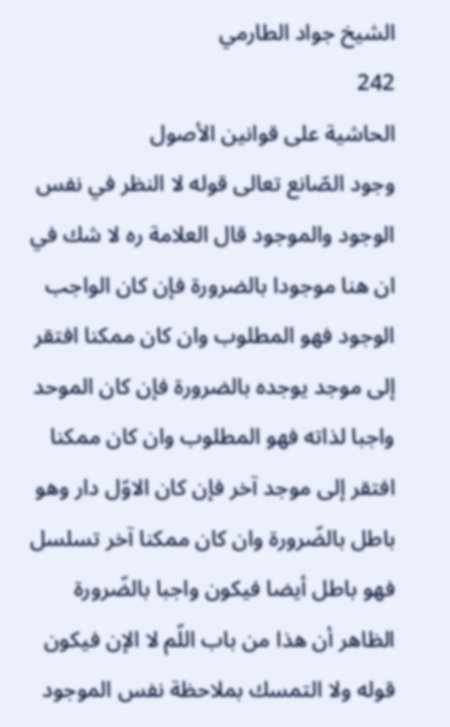الشيخ جواد الطارمي
242
الحاشية على قوانين الأصول
وجود الصّانع تعالى قوله لا النظر في نفس الوجود والموجود قال العلامة ره لا شك في ان هنا موجودا بالضرورة فإن كان الواجب الوجود فهو المطلوب وان كان ممكنا افتقر إلى موجد يوجده بالضرورة فإن كان الموحد واجبا لذاته فهو المطلوب وان كان ممكنا افتقر إلى موجد آخر فإن كان الاوّل دار وهو باطل بالضّرورة وان كان ممكنا آخر تسلسل فهو باطل أيضا فيكون واجبا بالضّرورة الظاهر أن هذا من باب اللّم لا الإن فيكون قوله ولا التمسك بملاحظة نفس الموجود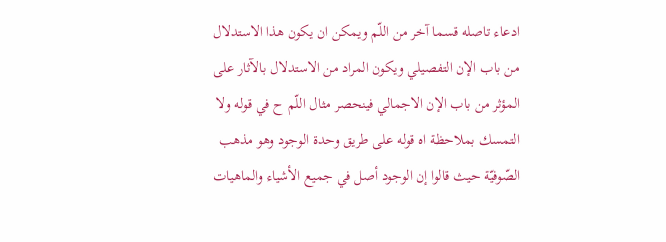ادعاء تاصله قسما آخر من اللّم ويمكن ان يكون هذا الاستدلال من باب الإن التفصيلي ويكون المراد من الاستدلال بالآثار على المؤثر من باب الإن الاجمالي فينحصر مثال اللّم ح في قوله ولا التمسك بملاحظة اه قوله على طريق وحدة الوجود وهو مذهب الصّوفيّة حيث قالوا إن الوجود أصل في جميع الأشياء والماهيات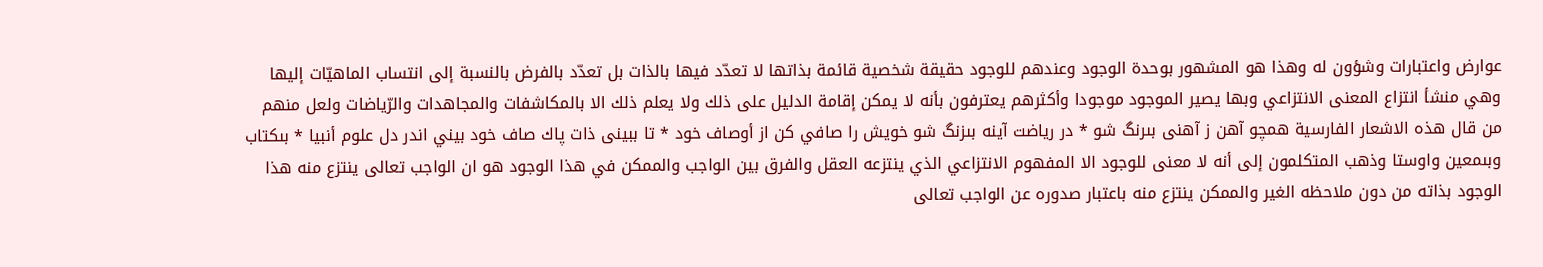عوارض واعتبارات وشؤون له وهذا هو المشهور بوحدة الوجود وعندهم للوجود حقيقة شخصية قائمة بذاتها لا تعدّد فيها بالذات بل تعدّد بالفرض بالنسبة إلى انتساب الماهيّات إليها وهي منشأ انتزاع المعنى الانتزاعي وبها يصير الموجود موجودا وأكثرهم يعترفون بأنه لا يمكن إقامة الدليل على ذلك ولا يعلم ذلك الا بالمكاشفات والمجاهدات والرّياضات ولعل منهم من قال هذه الاشعار الفارسية همچو آهن ز آهنى بىرنگ شو * در رياضت آينه بىزنگ شو خويش را صافي كن از أوصاف خود * تا ببينى ذات پاك صاف خود بيني اندر دل علوم أنبيا * بىكتاب وبىمعين واوستا وذهب المتكلمون إلى أنه لا معنى للوجود الا المفهوم الانتزاعي الذي ينتزعه العقل والفرق بين الواجب والممكن في هذا الوجود هو ان الواجب تعالى ينتزع منه هذا الوجود بذاته من دون ملاحظه الغير والممكن ينتزع منه باعتبار صدوره عن الواجب تعالى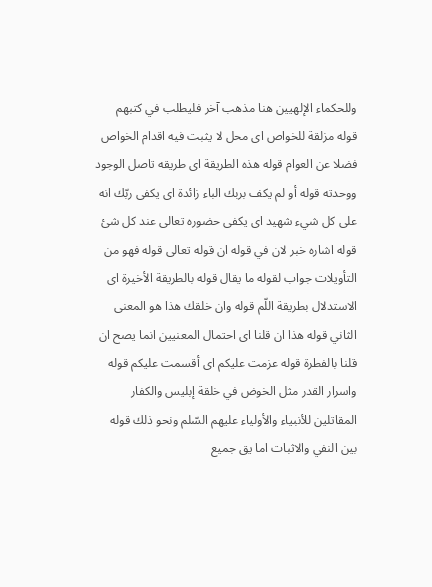وللحكماء الإلهيين هنا مذهب آخر فليطلب في كتبهم قوله مزلقة للخواص اى محل لا يثبت فيه اقدام الخواص فضلا عن العوام قوله هذه الطريقة اى طريقه تاصل الوجود ووحدته قوله أو لم يكف بربك الباء زائدة اى يكفى ربّك انه على كل شيء شهيد اى يكفى حضوره تعالى عند كل شئ قوله اشاره خبر لان في قوله ان قوله تعالى قوله فهو من التأويلات جواب لقوله ما يقال قوله بالطريقة الأخيرة اى الاستدلال بطريقة اللّم قوله وان خلقك هذا هو المعنى الثاني قوله هذا ان قلنا اى احتمال المعنيين انما يصح ان قلنا بالفطرة قوله عزمت عليكم اى أقسمت عليكم قوله واسرار القدر مثل الخوض في خلقة إبليس والكفار المقاتلين للأنبياء والأولياء عليهم السّلم ونحو ذلك قوله بين النفي والاثبات اما يق جميع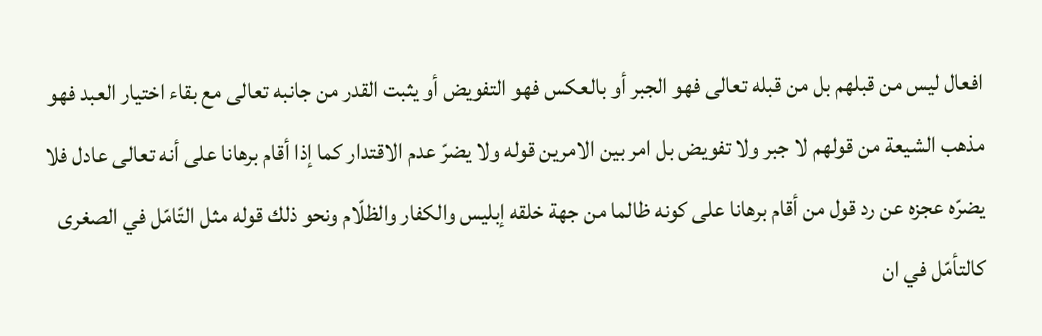افعال ليس من قبلهم بل من قبله تعالى فهو الجبر أو بالعكس فهو التفويض أو يثبت القدر من جانبه تعالى مع بقاء اختيار العبد فهو مذهب الشيعة من قولهم لا جبر ولا تفويض بل امر بين الامرين قوله ولا يضرّ عدم الاقتدار كما إذا أقام برهانا على أنه تعالى عادل فلا يضرّه عجزه عن رد قول من أقام برهانا على كونه ظالما من جهة خلقه إبليس والكفار والظلّام ونحو ذلك قوله مثل التّامّل في الصغرى كالتأمّل في ان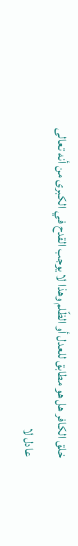خلق الكافر هل هو مطابق للعدل أو الظّلم وهذا لا يوجب القدح في الكبرى من أنه تعالى عادل لا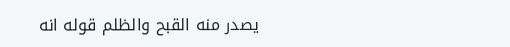يصدر منه القبح والظلم قوله انه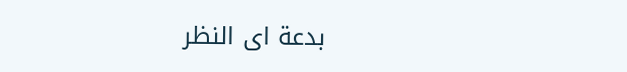بدعة اى النظر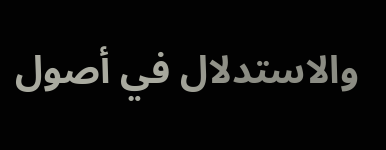والاستدلال في أصول